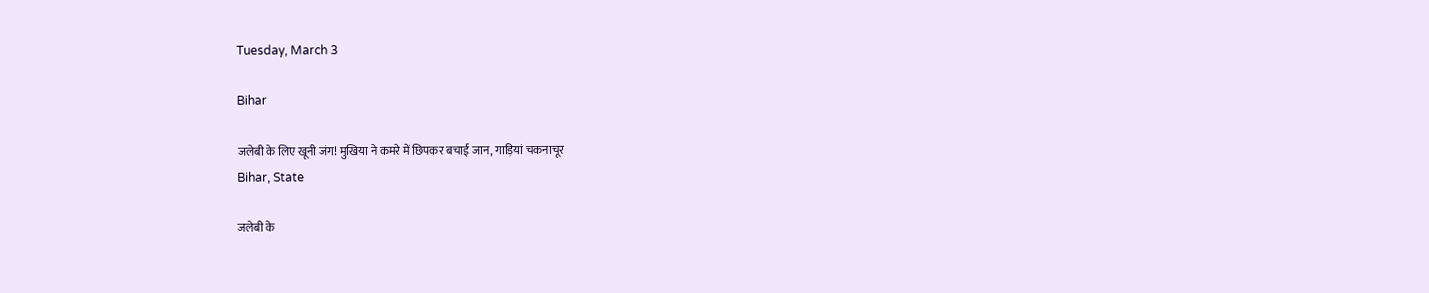Tuesday, March 3

Bihar

जलेबी के लिए खूनी जंग! मुखिया ने कमरे में छिपकर बचाई जान, गाड़ियां चकनाचूर
Bihar, State

जलेबी के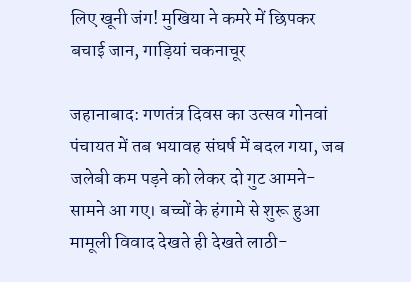लिए खूनी जंग! मुखिया ने कमरे में छिपकर बचाई जान, गाड़ियां चकनाचूर

जहानाबाद: गणतंत्र दिवस का उत्सव गोनवां पंचायत में तब भयावह संघर्ष में बदल गया, जब जलेबी कम पड़ने को लेकर दो गुट आमने-सामने आ गए। बच्चों के हंगामे से शुरू हुआ मामूली विवाद देखते ही देखते लाठी-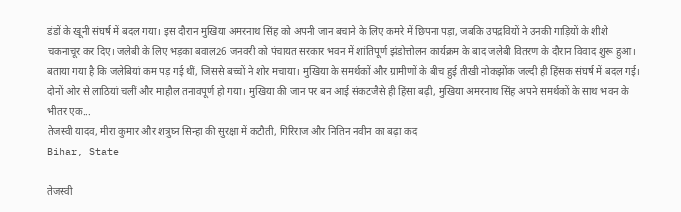डंडों के खूनी संघर्ष में बदल गया। इस दौरान मुखिया अमरनाथ सिंह को अपनी जान बचाने के लिए कमरे में छिपना पड़ा, जबकि उपद्रवियों ने उनकी गाड़ियों के शीशे चकनाचूर कर दिए। जलेबी के लिए भड़का बवाल26 जनवरी को पंचायत सरकार भवन में शांतिपूर्ण झंडोत्तोलन कार्यक्रम के बाद जलेबी वितरण के दौरान विवाद शुरू हुआ। बताया गया है कि जलेबियां कम पड़ गई थीं, जिससे बच्चों ने शोर मचाया। मुखिया के समर्थकों और ग्रामीणों के बीच हुई तीखी नोकझोंक जल्दी ही हिंसक संघर्ष में बदल गई। दोनों ओर से लाठियां चलीं और माहौल तनावपूर्ण हो गया। मुखिया की जान पर बन आई संकटजैसे ही हिंसा बढ़ी, मुखिया अमरनाथ सिंह अपने समर्थकों के साथ भवन के भीतर एक...
तेजस्वी यादव, मीरा कुमार और शत्रुघ्न सिन्हा की सुरक्षा में कटौती, गिरिराज और नितिन नवीन का बढ़ा कद
Bihar, State

तेजस्वी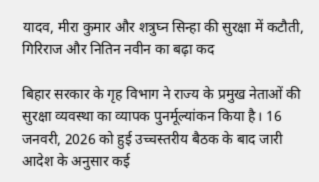यादव, मीरा कुमार और शत्रुघ्न सिन्हा की सुरक्षा में कटौती, गिरिराज और नितिन नवीन का बढ़ा कद

बिहार सरकार के गृह विभाग ने राज्य के प्रमुख नेताओं की सुरक्षा व्यवस्था का व्यापक पुनर्मूल्यांकन किया है। 16 जनवरी, 2026 को हुई उच्चस्तरीय बैठक के बाद जारी आदेश के अनुसार कई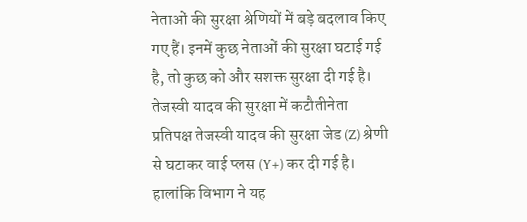नेताओं की सुरक्षा श्रेणियों में बड़े बदलाव किए गए हैं। इनमें कुछ नेताओं की सुरक्षा घटाई गई है, तो कुछ को और सशक्त सुरक्षा दी गई है। तेजस्वी यादव की सुरक्षा में कटौतीनेता प्रतिपक्ष तेजस्वी यादव की सुरक्षा जेड (Z) श्रेणी से घटाकर वाई प्लस (Y+) कर दी गई है। हालांकि विभाग ने यह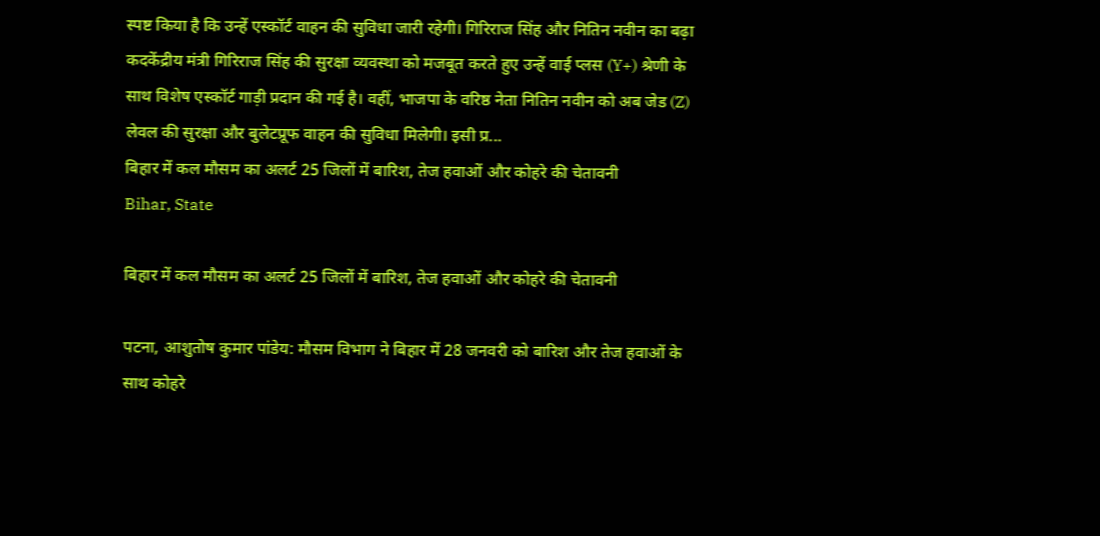स्पष्ट किया है कि उन्हें एस्कॉर्ट वाहन की सुविधा जारी रहेगी। गिरिराज सिंह और नितिन नवीन का बढ़ा कदकेंद्रीय मंत्री गिरिराज सिंह की सुरक्षा व्यवस्था को मजबूत करते हुए उन्हें वाई प्लस (Y+) श्रेणी के साथ विशेष एस्कॉर्ट गाड़ी प्रदान की गई है। वहीं, भाजपा के वरिष्ठ नेता नितिन नवीन को अब जेड (Z) लेवल की सुरक्षा और बुलेटप्रूफ वाहन की सुविधा मिलेगी। इसी प्र...
बिहार में कल मौसम का अलर्ट 25 जिलों में बारिश, तेज हवाओं और कोहरे की चेतावनी
Bihar, State

बिहार में कल मौसम का अलर्ट 25 जिलों में बारिश, तेज हवाओं और कोहरे की चेतावनी

पटना, आशुतोष कुमार पांडेय: मौसम विभाग ने बिहार में 28 जनवरी को बारिश और तेज हवाओं के साथ कोहरे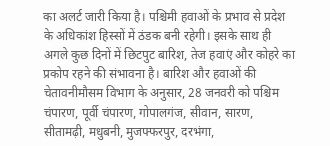का अलर्ट जारी किया है। पश्चिमी हवाओं के प्रभाव से प्रदेश के अधिकांश हिस्सों में ठंडक बनी रहेगी। इसके साथ ही अगले कुछ दिनों में छिटपुट बारिश, तेज हवाएं और कोहरे का प्रकोप रहने की संभावना है। बारिश और हवाओं की चेतावनीमौसम विभाग के अनुसार, 28 जनवरी को पश्चिम चंपारण, पूर्वी चंपारण, गोपालगंज, सीवान, सारण, सीतामढ़ी, मधुबनी, मुजफ्फरपुर, दरभंगा,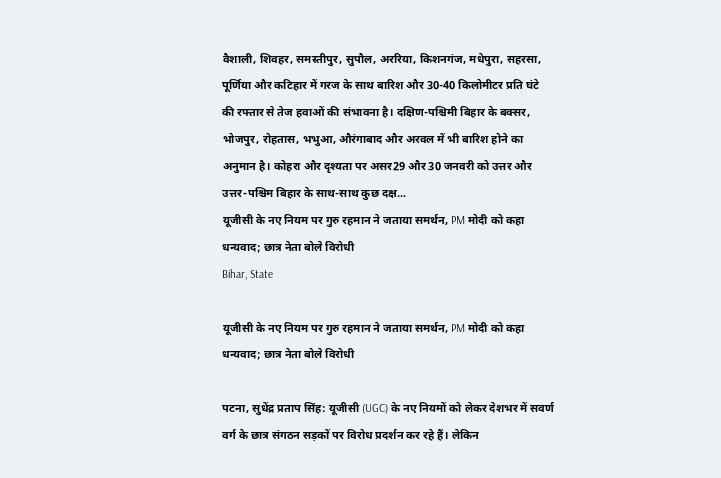वैशाली, शिवहर, समस्तीपुर, सुपौल, अररिया, किशनगंज, मधेपुरा, सहरसा, पूर्णिया और कटिहार में गरज के साथ बारिश और 30-40 किलोमीटर प्रति घंटे की रफ्तार से तेज हवाओं की संभावना है। दक्षिण-पश्चिमी बिहार के बक्सर, भोजपुर, रोहतास, भभुआ, औरंगाबाद और अरवल में भी बारिश होने का अनुमान है। कोहरा और दृश्यता पर असर29 और 30 जनवरी को उत्तर और उत्तर-पश्चिम बिहार के साथ-साथ कुछ दक्ष...
यूजीसी के नए नियम पर गुरु रहमान ने जताया समर्थन, PM मोदी को कहा धन्यवाद; छात्र नेता बोले विरोधी
Bihar, State

यूजीसी के नए नियम पर गुरु रहमान ने जताया समर्थन, PM मोदी को कहा धन्यवाद; छात्र नेता बोले विरोधी

पटना, सुधेंद्र प्रताप सिंह: यूजीसी (UGC) के नए नियमों को लेकर देशभर में सवर्ण वर्ग के छात्र संगठन सड़कों पर विरोध प्रदर्शन कर रहे हैं। लेकिन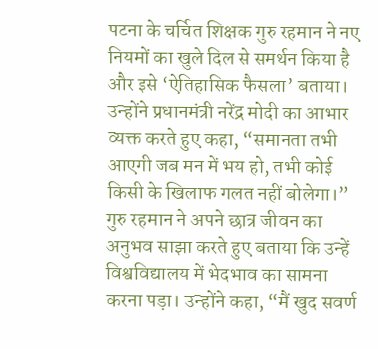पटना के चर्चित शिक्षक गुरु रहमान ने नए नियमों का खुले दिल से समर्थन किया है और इसे ‘ऐतिहासिक फैसला’ बताया। उन्होंने प्रधानमंत्री नरेंद्र मोदी का आभार व्यक्त करते हुए कहा, “समानता तभी आएगी जब मन में भय हो, तभी कोई किसी के खिलाफ गलत नहीं बोलेगा।” गुरु रहमान ने अपने छात्र जीवन का अनुभव साझा करते हुए बताया कि उन्हें विश्वविद्यालय में भेदभाव का सामना करना पड़ा। उन्होंने कहा, “मैं खुद सवर्ण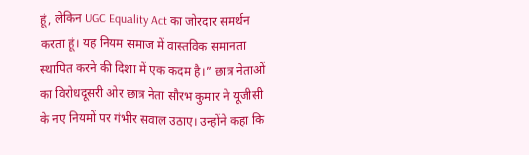हूं, लेकिन UGC Equality Act का जोरदार समर्थन करता हूं। यह नियम समाज में वास्तविक समानता स्थापित करने की दिशा में एक कदम है।” छात्र नेताओं का विरोधदूसरी ओर छात्र नेता सौरभ कुमार ने यूजीसी के नए नियमों पर गंभीर सवाल उठाए। उन्होंने कहा कि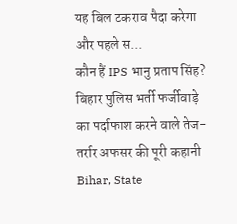यह बिल टकराव पैदा करेगा और पहले स...
कौन हैं IPS भानु प्रताप सिंह? बिहार पुलिस भर्ती फर्जीवाड़े का पर्दाफाश करने वाले तेज-तर्रार अफसर की पूरी कहानी
Bihar, State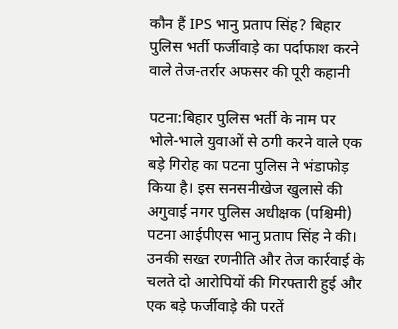कौन हैं IPS भानु प्रताप सिंह? बिहार पुलिस भर्ती फर्जीवाड़े का पर्दाफाश करने वाले तेज-तर्रार अफसर की पूरी कहानी

पटना:बिहार पुलिस भर्ती के नाम पर भोले-भाले युवाओं से ठगी करने वाले एक बड़े गिरोह का पटना पुलिस ने भंडाफोड़ किया है। इस सनसनीखेज खुलासे की अगुवाई नगर पुलिस अधीक्षक (पश्चिमी) पटना आईपीएस भानु प्रताप सिंह ने की। उनकी सख्त रणनीति और तेज कार्रवाई के चलते दो आरोपियों की गिरफ्तारी हुई और एक बड़े फर्जीवाड़े की परतें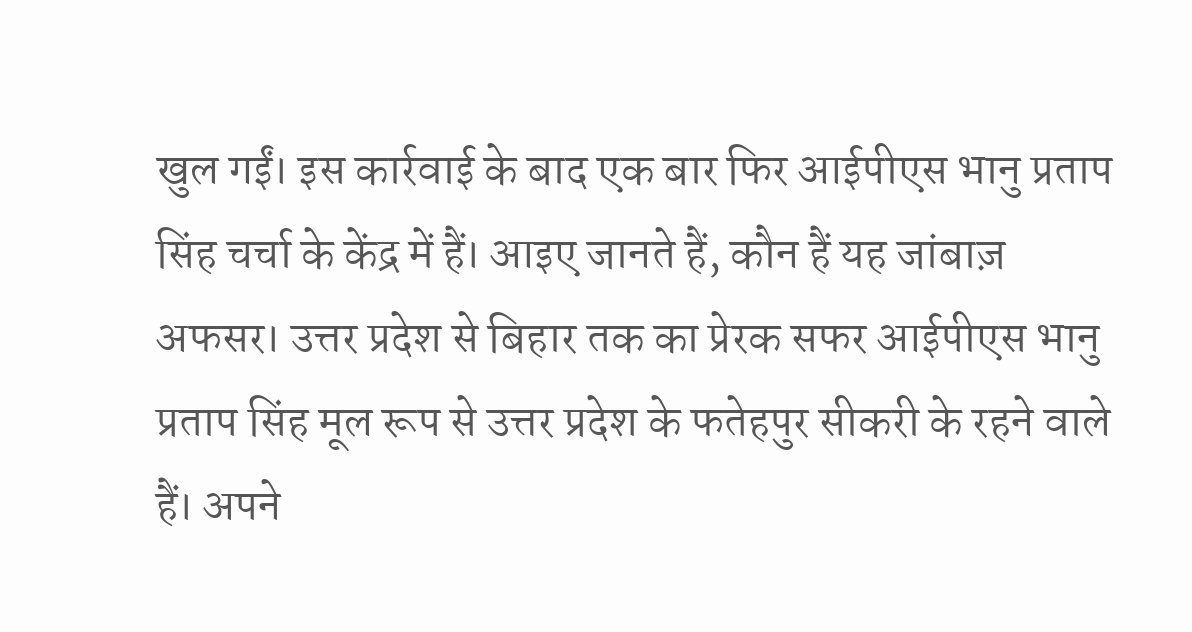खुल गईं। इस कार्रवाई के बाद एक बार फिर आईपीएस भानु प्रताप सिंह चर्चा के केंद्र में हैं। आइए जानते हैं, कौन हैं यह जांबाज़ अफसर। उत्तर प्रदेश से बिहार तक का प्रेरक सफर आईपीएस भानु प्रताप सिंह मूल रूप से उत्तर प्रदेश के फतेहपुर सीकरी के रहने वाले हैं। अपने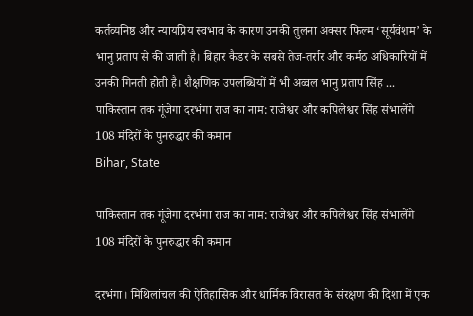कर्तव्यनिष्ठ और न्यायप्रिय स्वभाव के कारण उनकी तुलना अक्सर फिल्म ‘सूर्यवंशम’ के भानु प्रताप से की जाती है। बिहार कैडर के सबसे तेज-तर्रार और कर्मठ अधिकारियों में उनकी गिनती होती है। शैक्षणिक उपलब्धियों में भी अव्वल भानु प्रताप सिंह ...
पाकिस्तान तक गूंजेगा दरभंगा राज का नाम: राजेश्वर और कपिलेश्वर सिंह संभालेंगे 108 मंदिरों के पुनरुद्धार की कमान
Bihar, State

पाकिस्तान तक गूंजेगा दरभंगा राज का नाम: राजेश्वर और कपिलेश्वर सिंह संभालेंगे 108 मंदिरों के पुनरुद्धार की कमान

दरभंगा। मिथिलांचल की ऐतिहासिक और धार्मिक विरासत के संरक्षण की दिशा में एक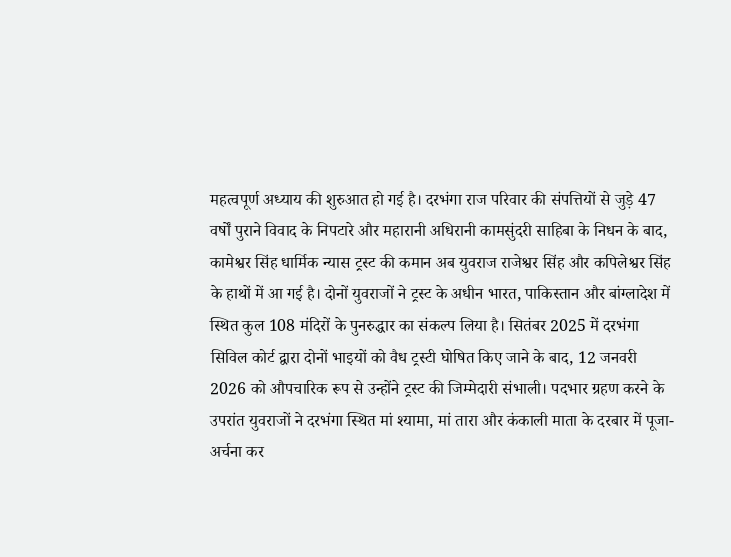महत्वपूर्ण अध्याय की शुरुआत हो गई है। दरभंगा राज परिवार की संपत्तियों से जुड़े 47 वर्षों पुराने विवाद के निपटारे और महारानी अधिरानी कामसुंदरी साहिबा के निधन के बाद, कामेश्वर सिंह धार्मिक न्यास ट्रस्ट की कमान अब युवराज राजेश्वर सिंह और कपिलेश्वर सिंह के हाथों में आ गई है। दोनों युवराजों ने ट्रस्ट के अधीन भारत, पाकिस्तान और बांग्लादेश में स्थित कुल 108 मंदिरों के पुनरुद्धार का संकल्प लिया है। सितंबर 2025 में दरभंगा सिविल कोर्ट द्वारा दोनों भाइयों को वैध ट्रस्टी घोषित किए जाने के बाद, 12 जनवरी 2026 को औपचारिक रूप से उन्होंने ट्रस्ट की जिम्मेदारी संभाली। पदभार ग्रहण करने के उपरांत युवराजों ने दरभंगा स्थित मां श्यामा, मां तारा और कंकाली माता के दरबार में पूजा-अर्चना कर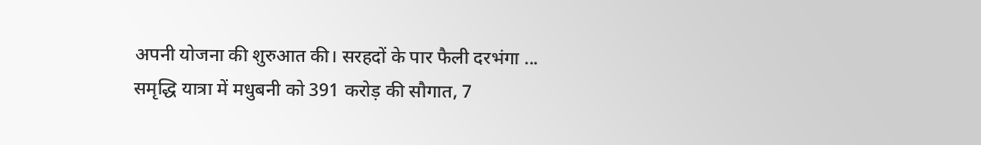अपनी योजना की शुरुआत की। सरहदों के पार फैली दरभंगा ...
समृद्धि यात्रा में मधुबनी को 391 करोड़ की सौगात, 7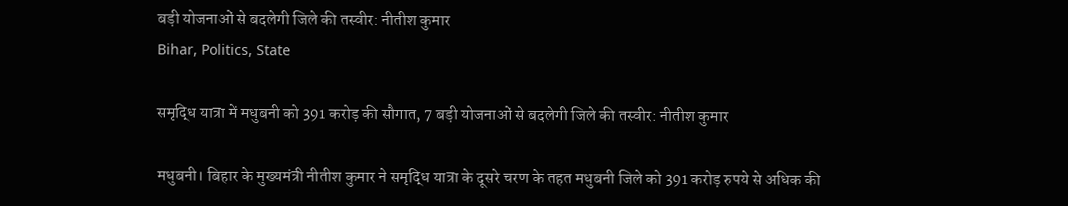बड़ी योजनाओं से बदलेगी जिले की तस्वीर: नीतीश कुमार
Bihar, Politics, State

समृद्धि यात्रा में मधुबनी को 391 करोड़ की सौगात, 7 बड़ी योजनाओं से बदलेगी जिले की तस्वीर: नीतीश कुमार

मधुबनी। बिहार के मुख्यमंत्री नीतीश कुमार ने समृद्धि यात्रा के दूसरे चरण के तहत मधुबनी जिले को 391 करोड़ रुपये से अधिक की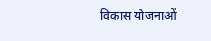विकास योजनाओं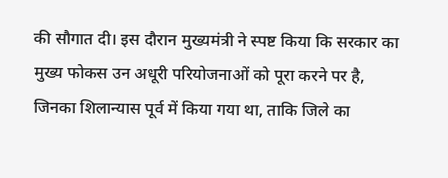की सौगात दी। इस दौरान मुख्यमंत्री ने स्पष्ट किया कि सरकार का मुख्य फोकस उन अधूरी परियोजनाओं को पूरा करने पर है, जिनका शिलान्यास पूर्व में किया गया था, ताकि जिले का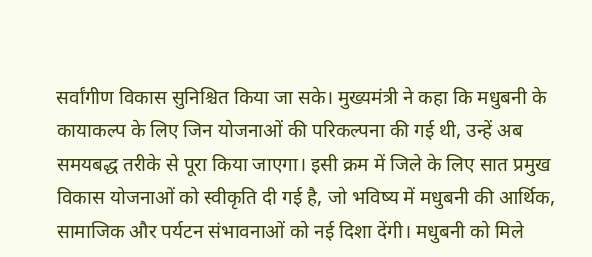सर्वांगीण विकास सुनिश्चित किया जा सके। मुख्यमंत्री ने कहा कि मधुबनी के कायाकल्प के लिए जिन योजनाओं की परिकल्पना की गई थी, उन्हें अब समयबद्ध तरीके से पूरा किया जाएगा। इसी क्रम में जिले के लिए सात प्रमुख विकास योजनाओं को स्वीकृति दी गई है, जो भविष्य में मधुबनी की आर्थिक, सामाजिक और पर्यटन संभावनाओं को नई दिशा देंगी। मधुबनी को मिले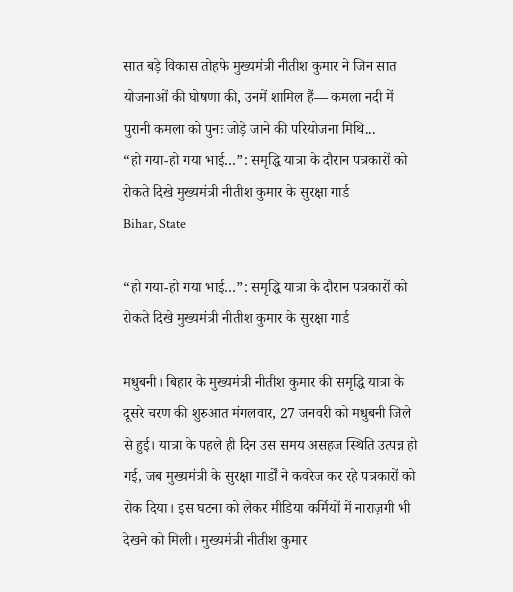सात बड़े विकास तोहफे मुख्यमंत्री नीतीश कुमार ने जिन सात योजनाओं की घोषणा की, उनमें शामिल हैं— कमला नदी में पुरानी कमला को पुनः जोड़े जाने की परियोजना मिथि...
“हो गया-हो गया भाई…”: समृद्धि यात्रा के दौरान पत्रकारों को रोकते दिखे मुख्यमंत्री नीतीश कुमार के सुरक्षा गार्ड
Bihar, State

“हो गया-हो गया भाई…”: समृद्धि यात्रा के दौरान पत्रकारों को रोकते दिखे मुख्यमंत्री नीतीश कुमार के सुरक्षा गार्ड

मधुबनी। बिहार के मुख्यमंत्री नीतीश कुमार की समृद्धि यात्रा के दूसरे चरण की शुरुआत मंगलवार, 27 जनवरी को मधुबनी जिले से हुई। यात्रा के पहले ही दिन उस समय असहज स्थिति उत्पन्न हो गई, जब मुख्यमंत्री के सुरक्षा गार्डों ने कवरेज कर रहे पत्रकारों को रोक दिया। इस घटना को लेकर मीडिया कर्मियों में नाराज़गी भी देखने को मिली। मुख्यमंत्री नीतीश कुमार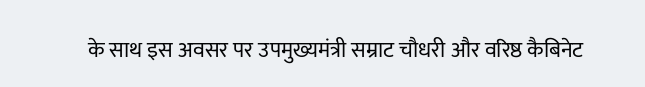के साथ इस अवसर पर उपमुख्यमंत्री सम्राट चौधरी और वरिष्ठ कैबिनेट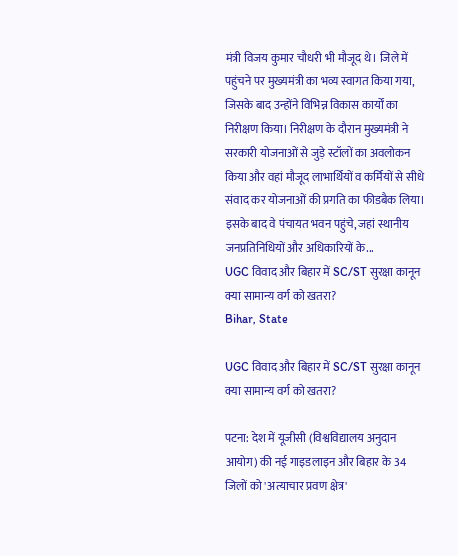मंत्री विजय कुमार चौधरी भी मौजूद थे। जिले में पहुंचने पर मुख्यमंत्री का भव्य स्वागत किया गया, जिसके बाद उन्होंने विभिन्न विकास कार्यों का निरीक्षण किया। निरीक्षण के दौरान मुख्यमंत्री ने सरकारी योजनाओं से जुड़े स्टॉलों का अवलोकन किया और वहां मौजूद लाभार्थियों व कर्मियों से सीधे संवाद कर योजनाओं की प्रगति का फीडबैक लिया। इसके बाद वे पंचायत भवन पहुंचे, जहां स्थानीय जनप्रतिनिधियों और अधिकारियों के...
UGC विवाद और बिहार में SC/ST सुरक्षा कानून क्या सामान्य वर्ग को खतरा?
Bihar, State

UGC विवाद और बिहार में SC/ST सुरक्षा कानून क्या सामान्य वर्ग को खतरा?

पटना: देश में यूजीसी (विश्वविद्यालय अनुदान आयोग) की नई गाइडलाइन और बिहार के 34 जिलों को 'अत्याचार प्रवण क्षेत्र'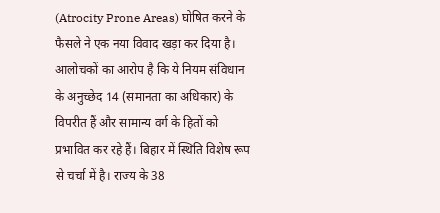(Atrocity Prone Areas) घोषित करने के फैसले ने एक नया विवाद खड़ा कर दिया है। आलोचकों का आरोप है कि ये नियम संविधान के अनुच्छेद 14 (समानता का अधिकार) के विपरीत हैं और सामान्य वर्ग के हितों को प्रभावित कर रहे हैं। बिहार में स्थिति विशेष रूप से चर्चा में है। राज्य के 38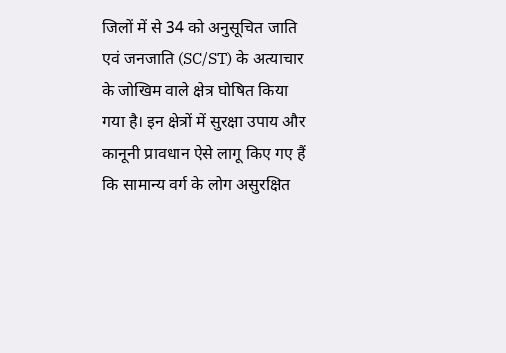जिलों में से 34 को अनुसूचित जाति एवं जनजाति (SC/ST) के अत्याचार के जोखिम वाले क्षेत्र घोषित किया गया है। इन क्षेत्रों में सुरक्षा उपाय और कानूनी प्रावधान ऐसे लागू किए गए हैं कि सामान्य वर्ग के लोग असुरक्षित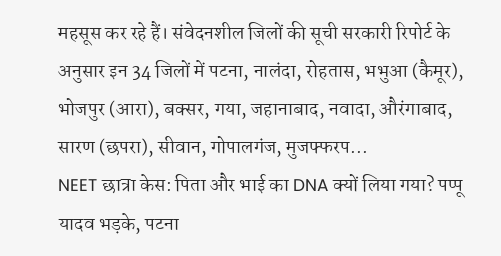महसूस कर रहे हैं। संवेदनशील जिलों की सूची सरकारी रिपोर्ट के अनुसार इन 34 जिलों में पटना, नालंदा, रोहतास, भभुआ (कैमूर), भोजपुर (आरा), बक्सर, गया, जहानाबाद, नवादा, औरंगाबाद, सारण (छपरा), सीवान, गोपालगंज, मुजफ्फरप...
NEET छात्रा केस: पिता और भाई का DNA क्यों लिया गया? पप्पू यादव भड़के, पटना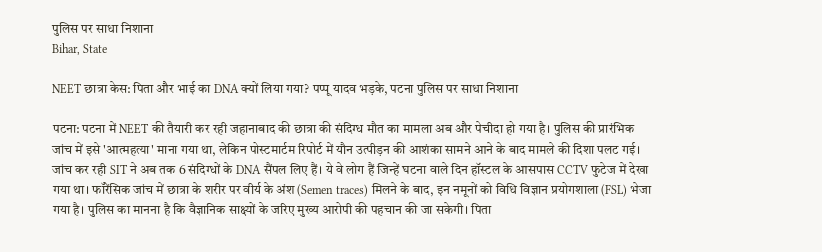पुलिस पर साधा निशाना
Bihar, State

NEET छात्रा केस: पिता और भाई का DNA क्यों लिया गया? पप्पू यादव भड़के, पटना पुलिस पर साधा निशाना

पटना: पटना में NEET की तैयारी कर रही जहानाबाद की छात्रा की संदिग्ध मौत का मामला अब और पेचीदा हो गया है। पुलिस की प्रारंभिक जांच में इसे 'आत्महत्या' माना गया था, लेकिन पोस्टमार्टम रिपोर्ट में यौन उत्पीड़न की आशंका सामने आने के बाद मामले की दिशा पलट गई। जांच कर रही SIT ने अब तक 6 संदिग्धों के DNA सैंपल लिए हैं। ये वे लोग हैं जिन्हें घटना वाले दिन हॉस्टल के आसपास CCTV फुटेज में देखा गया था। फॉरेंसिक जांच में छात्रा के शरीर पर वीर्य के अंश (Semen traces) मिलने के बाद, इन नमूनों को विधि विज्ञान प्रयोगशाला (FSL) भेजा गया है। पुलिस का मानना है कि वैज्ञानिक साक्ष्यों के जरिए मुख्य आरोपी की पहचान की जा सकेगी। पिता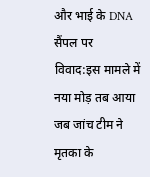और भाई के DNA सैंपल पर विवाद:इस मामले में नया मोड़ तब आया जब जांच टीम ने मृतका के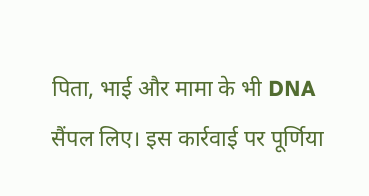पिता, भाई और मामा के भी DNA सैंपल लिए। इस कार्रवाई पर पूर्णिया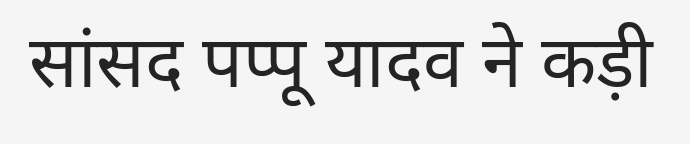सांसद पप्पू यादव ने कड़ी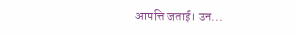आपत्ति जताई। उन...